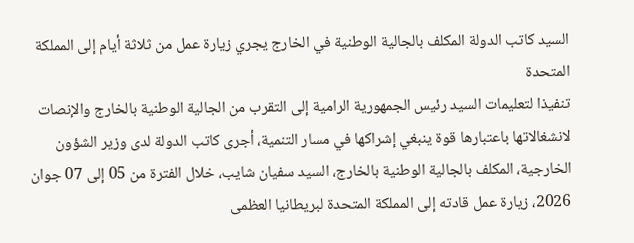السيد كاتب الدولة المكلف بالجالية الوطنية في الخارج يجري زيارة عمل من ثلاثة أيام إلى المملكة المتحدة
تنفيذا لتعليمات السيد رئيس الجمهورية الرامية إلى التقرب من الجالية الوطنية بالخارج والإنصات لانشغالاتها باعتبارها قوة ينبغي إشراكها في مسار التنمية، أجرى كاتب الدولة لدى وزير الشؤون الخارجية، المكلف بالجالية الوطنية بالخارج، السيد سفيان شايب، خلال الفترة من 05 إلى 07 جوان 2026، زيارة عمل قادته إلى المملكة المتحدة لبريطانيا العظمى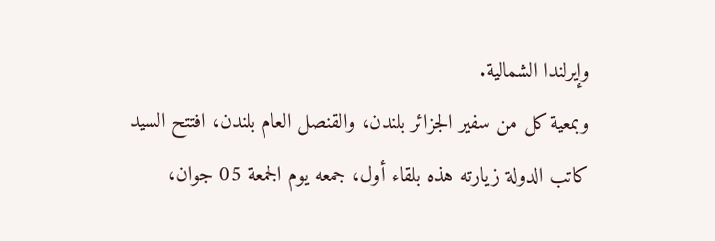وإيرلندا الشمالية.
وبمعية كل من سفير الجزائر بلندن، والقنصل العام بلندن، افتتح السيد كاتب الدولة زيارته هذه بلقاء أول، جمعه يوم الجمعة 05 جوان،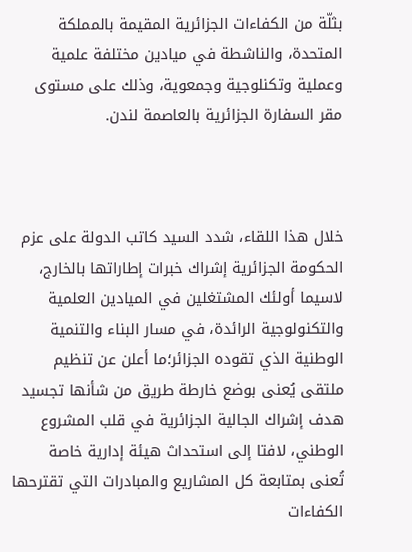بثلّة من الكفاءات الجزائرية المقيمة بالمملكة المتحدة، والناشطة في ميادين مختلفة علمية وعملية وتكنلوجية وجمعوية، وذلك على مستوى مقر السفارة الجزائرية بالعاصمة لندن.



خلال هذا اللقاء، شدد السيد كاتب الدولة على عزم الحكومة الجزائرية إشراك خبرات إطاراتها بالخارج، لاسيما أولئك المشتغلين في الميادين العلمية والتكنولوجية الرائدة، في مسار البناء والتنمية الوطنية الذي تقوده الجزائر؛ما أعلن عن تنظيم ملتقى يُعنى بوضع خارطة طريق من شأنها تجسيد هدف إشراك الجالية الجزائرية في قلب المشروع الوطني، لافتا إلى استحداث هيئة إدارية خاصة تُعنى بمتابعة كل المشاريع والمبادرات التي تقترحها الكفاءات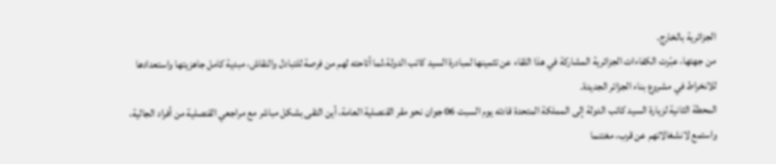الجزائرية بالخارج.
من جهتها، عبّرت الكفاءات الجزائرية المشاركة في هذا اللقاء عن تثمينها لمبادرة السيد كاتب الدولة،لما أتاحته لهم من فرصة للتبادل والنقاش، مبدية كامل جاهزيتها واستعدادها للانخراط في مشروع بناء الجزائر الجديدة.
المحطة الثانية لزيارة السيد كاتب الدولة إلى المملكة المتحدة قادته يوم السبت 06 جوان نحو مقر القنصلية العامة، أين التقى بشكل مباشر مع مراجعي القنصلية من أفراد الجالية، واستمع لانشغالاتهم عن قرب، مغتنما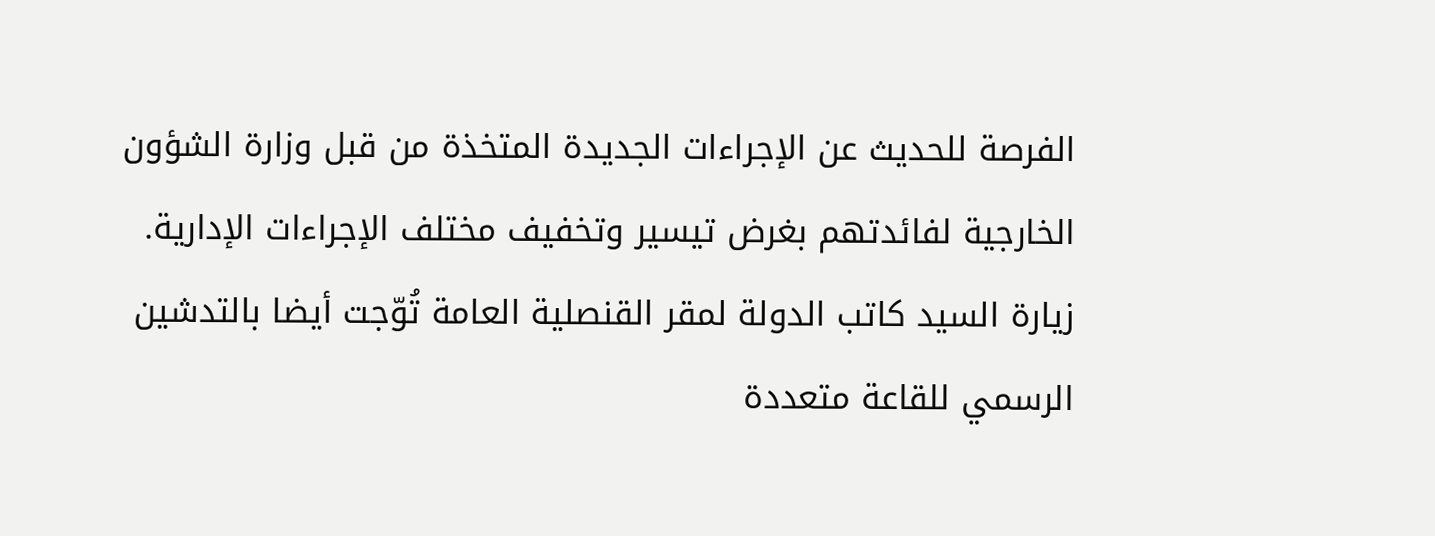الفرصة للحديث عن الإجراءات الجديدة المتخذة من قبل وزارة الشؤون الخارجية لفائدتهم بغرض تيسير وتخفيف مختلف الإجراءات الإدارية.
زيارة السيد كاتب الدولة لمقر القنصلية العامة تُوّجت أيضا بالتدشين الرسمي للقاعة متعددة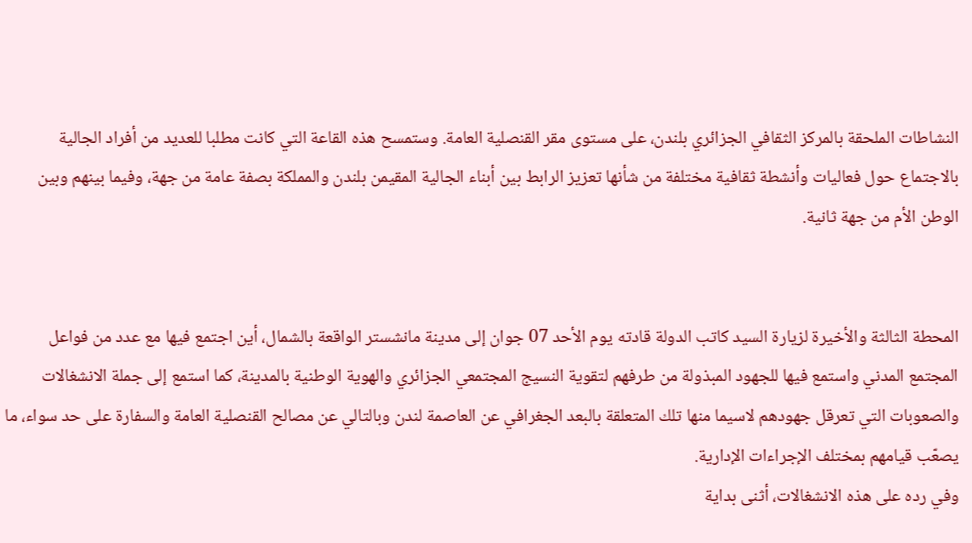النشاطات الملحقة بالمركز الثقافي الجزائري بلندن، على مستوى مقر القنصلية العامة. وستمسح هذه القاعة التي كانت مطلبا للعديد من أفراد الجالية بالاجتماع حول فعاليات وأنشطة ثقافية مختلفة من شأنها تعزيز الرابط بين أبناء الجالية المقيمن بلندن والمملكة بصفة عامة من جهة، وفيما بينهم وبين الوطن الأم من جهة ثانية.


المحطة الثالثة والأخيرة لزيارة السيد كاتب الدولة قادته يوم الأحد 07 جوان إلى مدينة مانشستر الواقعة بالشمال، أين اجتمع فيها مع عدد من فواعل المجتمع المدني واستمع فيها للجهود المبذولة من طرفهم لتقوية النسيج المجتمعي الجزائري والهوية الوطنية بالمدينة، كما استمع إلى جملة الانشغالات والصعوبات التي تعرقل جهودهم لاسيما منها تلك المتعلقة بالبعد الجغرافي عن العاصمة لندن وبالتالي عن مصالح القنصلية العامة والسفارة على حد سواء، ما يصعّب قيامهم بمختلف الإجراءات الإدارية.
وفي رده على هذه الانشغالات، أثنى بداية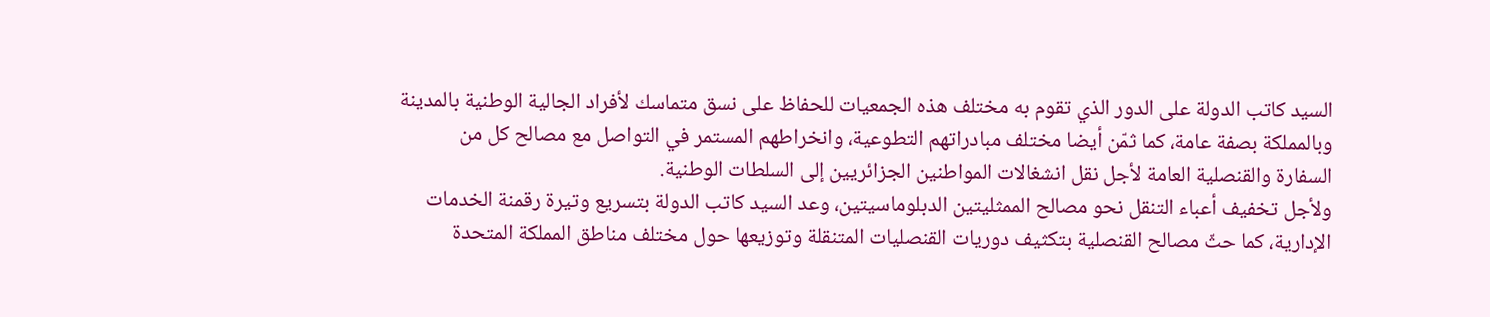السيد كاتب الدولة على الدور الذي تقوم به مختلف هذه الجمعيات للحفاظ على نسق متماسك لأفراد الجالية الوطنية بالمدينة وبالمملكة بصفة عامة، كما ثمّن أيضا مختلف مبادراتهم التطوعية، وانخراطهم المستمر في التواصل مع مصالح كل من السفارة والقنصلية العامة لأجل نقل انشغالات المواطنين الجزائريين إلى السلطات الوطنية.
ولأجل تخفيف أعباء التنقل نحو مصالح الممثليتين الدبلوماسيتين، وعد السيد كاتب الدولة بتسريع وتيرة رقمنة الخدمات الإدارية، كما حثّ مصالح القنصلية بتكثيف دوريات القنصليات المتنقلة وتوزيعها حول مختلف مناطق المملكة المتحدة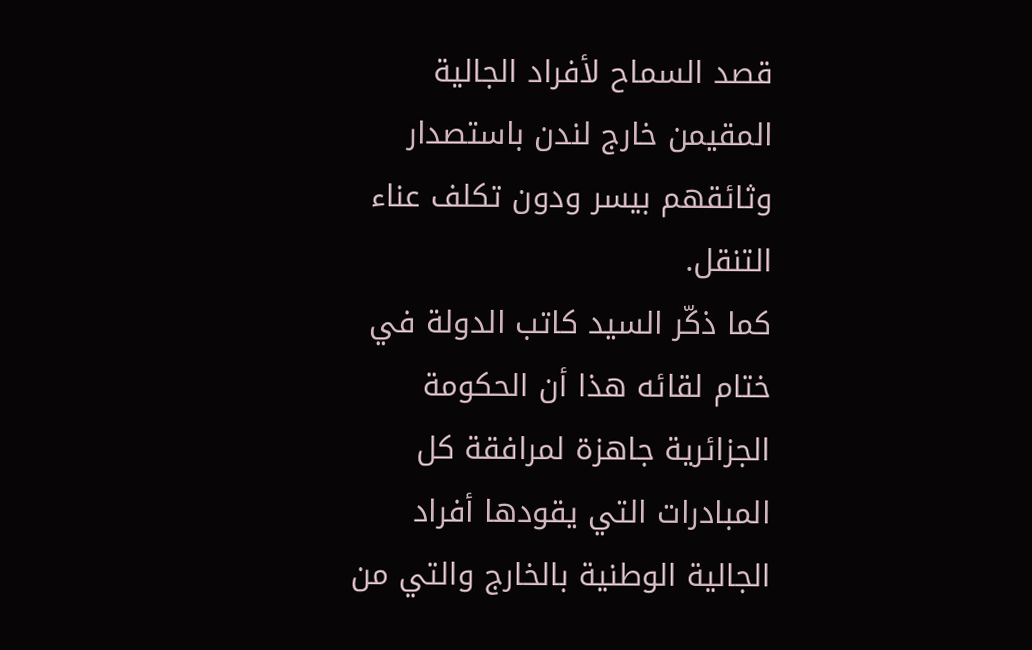قصد السماح لأفراد الجالية المقيمن خارج لندن باستصدار وثائقهم بيسر ودون تكلف عناء التنقل.
كما ذكّر السيد كاتب الدولة في ختام لقائه هذا أن الحكومة الجزائرية جاهزة لمرافقة كل المبادرات التي يقودها أفراد الجالية الوطنية بالخارج والتي من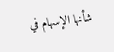شأنها الإسهام في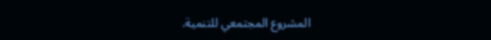المشروع المجتمعي للتنمية.